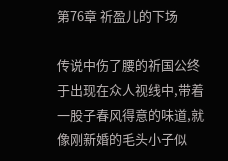第76章 祈盈儿的下场

传说中伤了腰的祈国公终于出现在众人视线中,带着一股子春风得意的味道,就像刚新婚的毛头小子似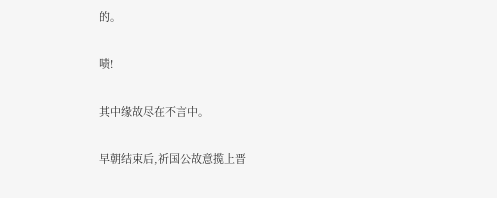的。

啧!

其中缘故尽在不言中。

早朝结束后,祈国公故意揽上晋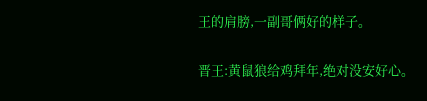王的肩膀,一副哥俩好的样子。

晋王:黄鼠狼给鸡拜年,绝对没安好心。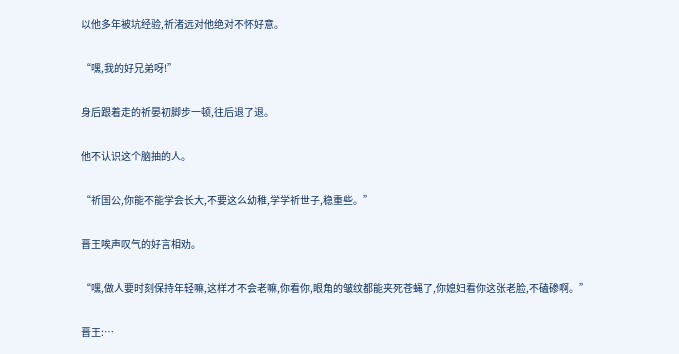以他多年被坑经验,祈渚远对他绝对不怀好意。

“嘿,我的好兄弟呀!”

身后跟着走的祈晏初脚步一顿,往后退了退。

他不认识这个脑抽的人。

“祈国公,你能不能学会长大,不要这么幼稚,学学祈世子,稳重些。”

晋王唉声叹气的好言相劝。

“嘿,做人要时刻保持年轻嘛,这样才不会老嘛,你看你,眼角的皱纹都能夹死苍蝇了,你媳妇看你这张老脸,不磕碜啊。”

晋王:…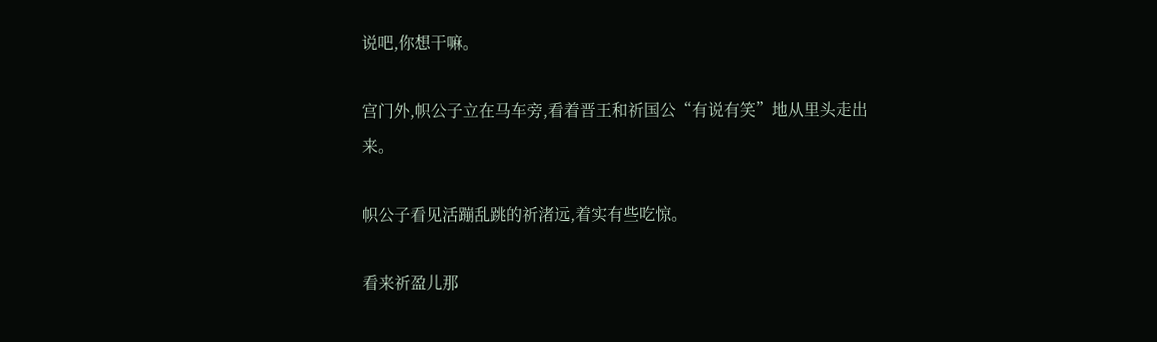说吧,你想干嘛。

宫门外,帜公子立在马车旁,看着晋王和祈国公“有说有笑”地从里头走出来。

帜公子看见活蹦乱跳的祈渚远,着实有些吃惊。

看来祈盈儿那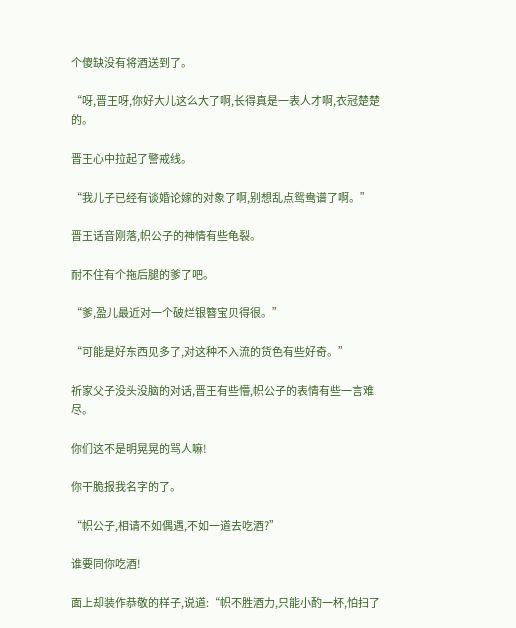个傻缺没有将酒送到了。

“呀,晋王呀,你好大儿这么大了啊,长得真是一表人才啊,衣冠楚楚的。

晋王心中拉起了警戒线。

“我儿子已经有谈婚论嫁的对象了啊,别想乱点鸳鸯谱了啊。”

晋王话音刚落,帜公子的神情有些龟裂。

耐不住有个拖后腿的爹了吧。

“爹,盈儿最近对一个破烂银簪宝贝得很。”

“可能是好东西见多了,对这种不入流的货色有些好奇。”

祈家父子没头没脑的对话,晋王有些懵,帜公子的表情有些一言难尽。

你们这不是明晃晃的骂人嘛!

你干脆报我名字的了。

“帜公子,相请不如偶遇,不如一道去吃酒?”

谁要同你吃酒!

面上却装作恭敬的样子,说道:“帜不胜酒力,只能小酌一杯,怕扫了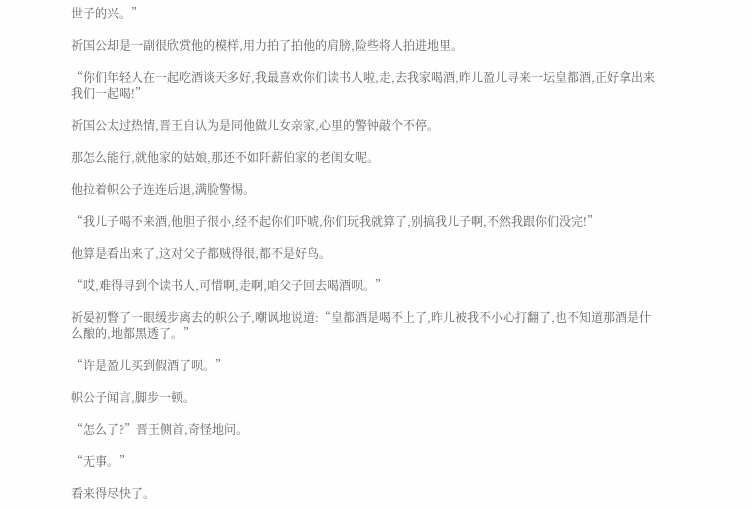世子的兴。”

祈国公却是一副很欣赏他的模样,用力拍了拍他的肩膀,险些将人拍进地里。

“你们年轻人在一起吃酒谈天多好,我最喜欢你们读书人啦,走,去我家喝酒,昨儿盈儿寻来一坛皇都酒,正好拿出来我们一起喝!”

祈国公太过热情,晋王自认为是同他做儿女亲家,心里的警钟敲个不停。

那怎么能行,就他家的姑娘,那还不如阡薪伯家的老闺女呢。

他拉着帜公子连连后退,满脸警惕。

“我儿子喝不来酒,他胆子很小,经不起你们吓唬,你们玩我就算了,别搞我儿子啊,不然我跟你们没完!”

他算是看出来了,这对父子都贼得很,都不是好鸟。

“哎,难得寻到个读书人,可惜啊,走啊,咱父子回去喝酒呗。”

祈晏初瞥了一眼缓步离去的帜公子,嘲讽地说道:“皇都酒是喝不上了,昨儿被我不小心打翻了,也不知道那酒是什么酿的,地都黑透了。”

“许是盈儿买到假酒了呗。”

帜公子闻言,脚步一顿。

“怎么了?”晋王侧首,奇怪地问。

“无事。”

看来得尽快了。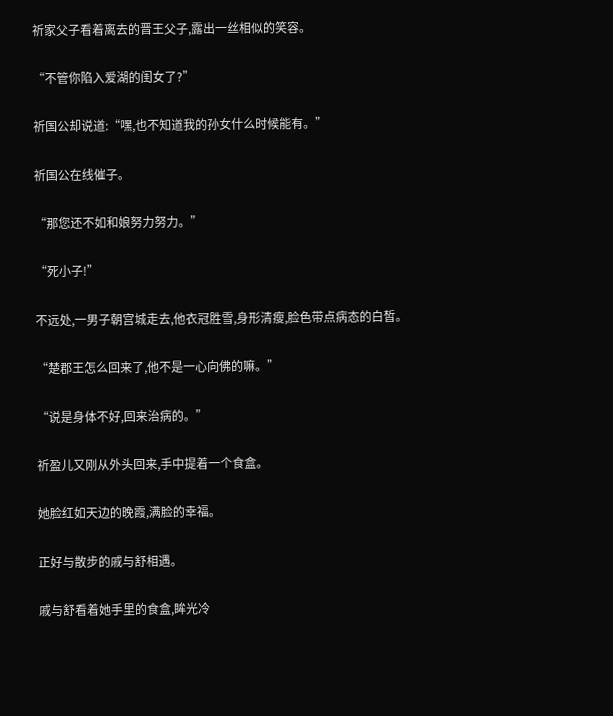祈家父子看着离去的晋王父子,露出一丝相似的笑容。

“不管你陷入爱湖的闺女了?”

祈国公却说道:“嘿,也不知道我的孙女什么时候能有。”

祈国公在线催子。

“那您还不如和娘努力努力。”

“死小子!”

不远处,一男子朝宫城走去,他衣冠胜雪,身形清瘦,脸色带点病态的白皙。

“楚郡王怎么回来了,他不是一心向佛的嘛。”

“说是身体不好,回来治病的。”

祈盈儿又刚从外头回来,手中提着一个食盒。

她脸红如天边的晚霞,满脸的幸福。

正好与散步的戚与舒相遇。

戚与舒看着她手里的食盒,眸光冷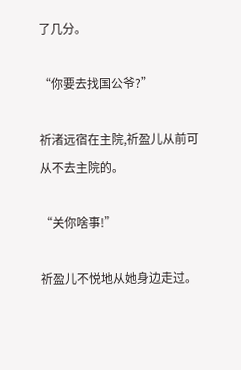了几分。

“你要去找国公爷?”

祈渚远宿在主院,祈盈儿从前可从不去主院的。

“关你啥事!”

祈盈儿不悦地从她身边走过。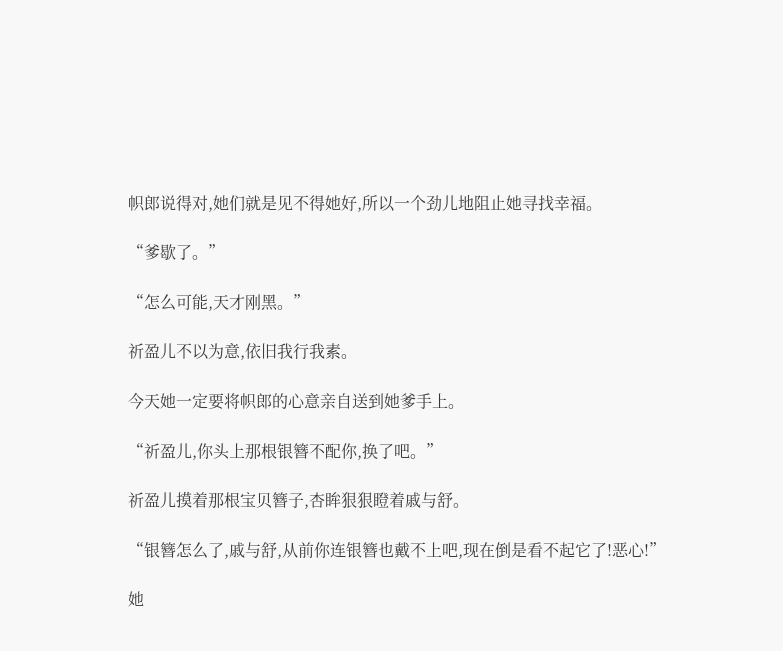帜郎说得对,她们就是见不得她好,所以一个劲儿地阻止她寻找幸福。

“爹歇了。”

“怎么可能,天才刚黑。”

祈盈儿不以为意,依旧我行我素。

今天她一定要将帜郎的心意亲自送到她爹手上。

“祈盈儿,你头上那根银簪不配你,换了吧。”

祈盈儿摸着那根宝贝簪子,杏眸狠狠瞪着戚与舒。

“银簪怎么了,戚与舒,从前你连银簪也戴不上吧,现在倒是看不起它了!恶心!”

她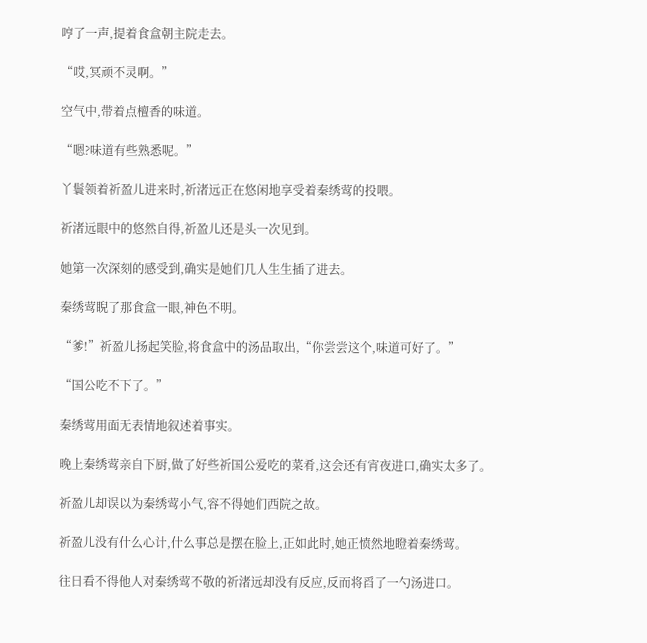哼了一声,提着食盒朝主院走去。

“哎,冥顽不灵啊。”

空气中,带着点檀香的味道。

“嗯?味道有些熟悉呢。”

丫鬟领着祈盈儿进来时,祈渚远正在悠闲地享受着秦绣莺的投喂。

祈渚远眼中的悠然自得,祈盈儿还是头一次见到。

她第一次深刻的感受到,确实是她们几人生生插了进去。

秦绣莺睨了那食盒一眼,神色不明。

“爹!”祈盈儿扬起笑脸,将食盒中的汤品取出,“你尝尝这个,味道可好了。”

“国公吃不下了。”

秦绣莺用面无表情地叙述着事实。

晚上秦绣莺亲自下厨,做了好些祈国公爱吃的菜肴,这会还有宵夜进口,确实太多了。

祈盈儿却误以为秦绣莺小气,容不得她们西院之故。

祈盈儿没有什么心计,什么事总是摆在脸上,正如此时,她正愤然地瞪着秦绣莺。

往日看不得他人对秦绣莺不敬的祈渚远却没有反应,反而将舀了一勺汤进口。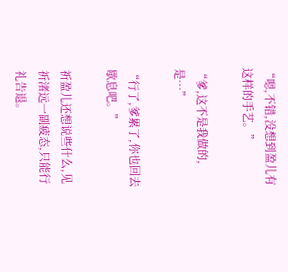“嗯,不错,没想到盈儿有这样的手艺。”

“爹,这不是我做的,是…”

“行了,爹累了,你也回去歇息吧。”

祈盈儿还想说些什么,见祈渚远一副疲态,只能行礼告退。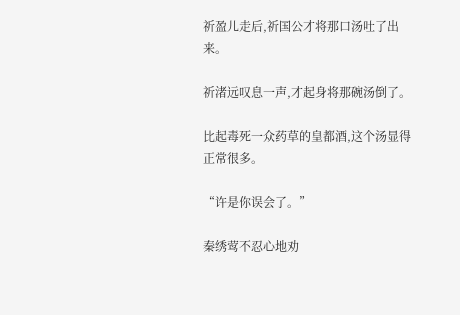祈盈儿走后,祈国公才将那口汤吐了出来。

祈渚远叹息一声,才起身将那碗汤倒了。

比起毒死一众药草的皇都酒,这个汤显得正常很多。

“许是你误会了。”

秦绣莺不忍心地劝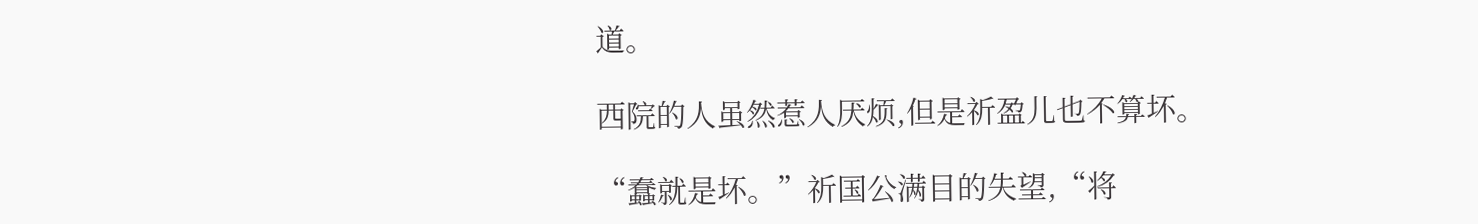道。

西院的人虽然惹人厌烦,但是祈盈儿也不算坏。

“蠢就是坏。”祈国公满目的失望,“将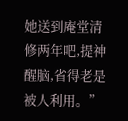她送到庵堂清修两年吧,提神醒脑,省得老是被人利用。”